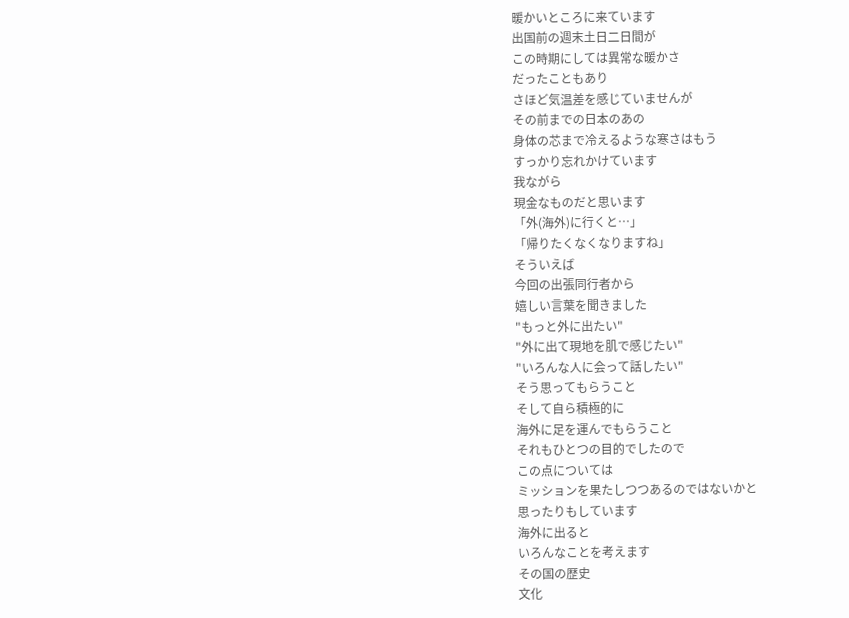暖かいところに来ています
出国前の週末土日二日間が
この時期にしては異常な暖かさ
だったこともあり
さほど気温差を感じていませんが
その前までの日本のあの
身体の芯まで冷えるような寒さはもう
すっかり忘れかけています
我ながら
現金なものだと思います
「外(海外)に行くと…」
「帰りたくなくなりますね」
そういえば
今回の出張同行者から
嬉しい言葉を聞きました
"もっと外に出たい"
"外に出て現地を肌で感じたい"
"いろんな人に会って話したい"
そう思ってもらうこと
そして自ら積極的に
海外に足を運んでもらうこと
それもひとつの目的でしたので
この点については
ミッションを果たしつつあるのではないかと
思ったりもしています
海外に出ると
いろんなことを考えます
その国の歴史
文化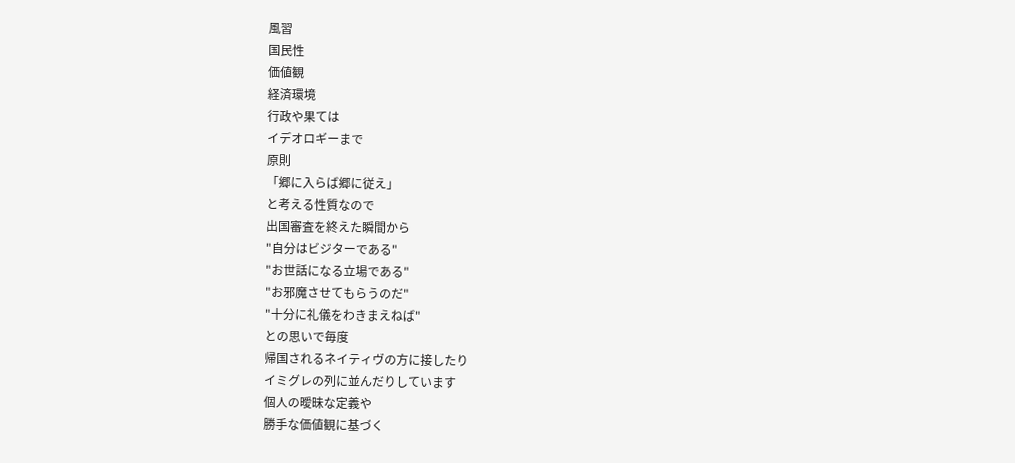風習
国民性
価値観
経済環境
行政や果ては
イデオロギーまで
原則
「郷に入らば郷に従え」
と考える性質なので
出国審査を終えた瞬間から
"自分はビジターである"
"お世話になる立場である"
"お邪魔させてもらうのだ"
"十分に礼儀をわきまえねば"
との思いで毎度
帰国されるネイティヴの方に接したり
イミグレの列に並んだりしています
個人の曖昧な定義や
勝手な価値観に基づく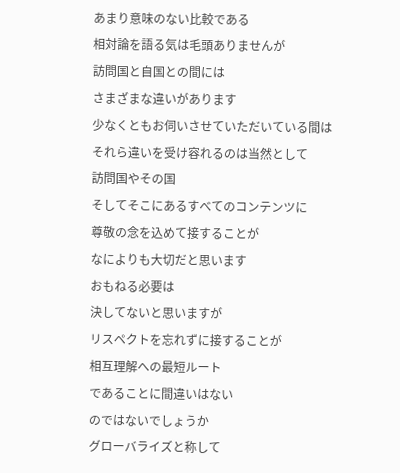あまり意味のない比較である
相対論を語る気は毛頭ありませんが
訪問国と自国との間には
さまざまな違いがあります
少なくともお伺いさせていただいている間は
それら違いを受け容れるのは当然として
訪問国やその国
そしてそこにあるすべてのコンテンツに
尊敬の念を込めて接することが
なによりも大切だと思います
おもねる必要は
決してないと思いますが
リスペクトを忘れずに接することが
相互理解への最短ルート
であることに間違いはない
のではないでしょうか
グローバライズと称して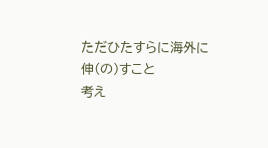ただひたすらに海外に伸(の)すこと
考え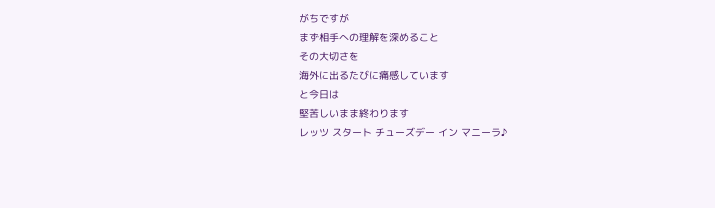がちですが
まず相手への理解を深めること
その大切さを
海外に出るたびに痛感しています
と今日は
堅苦しいまま終わります
レッツ スタート チューズデー イン マニーラ♪